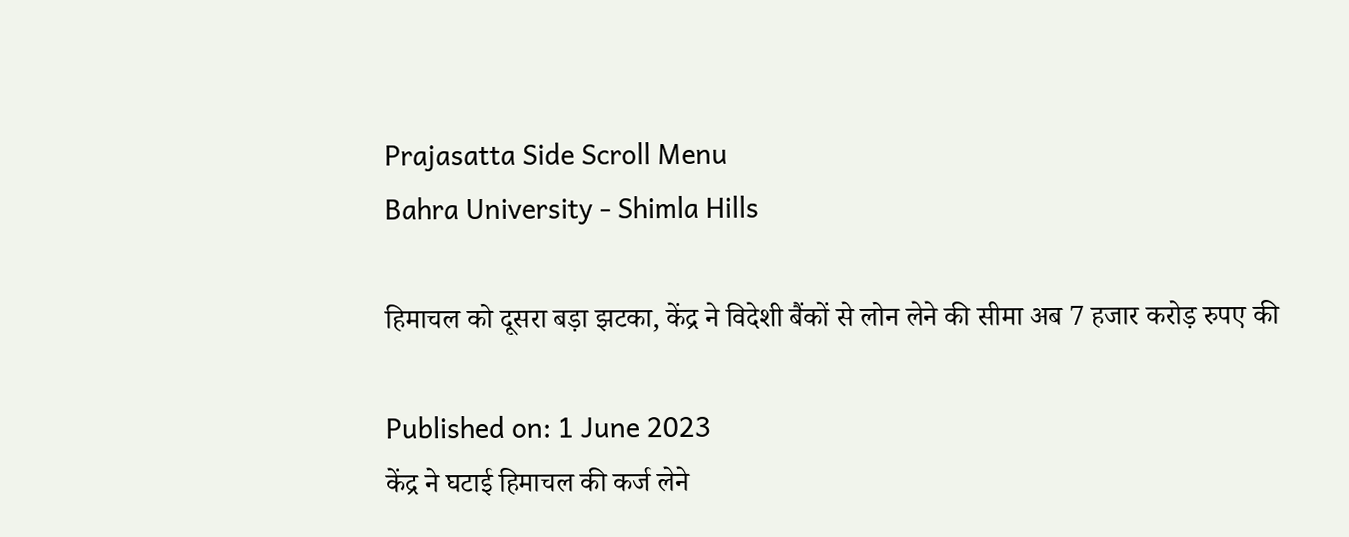Prajasatta Side Scroll Menu
Bahra University - Shimla Hills

हिमाचल को दूसरा बड़ा झटका, केंद्र ने विदेशी बैंकों से लोन लेने की सीमा अब 7 हजार करोड़ रुपए की

Published on: 1 June 2023
केंद्र ने घटाई हिमाचल की कर्ज लेने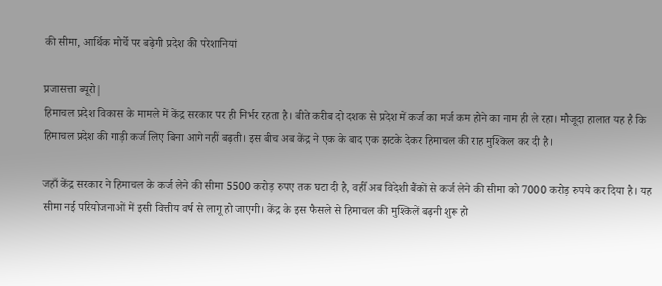की सीमा, आर्थिक मोर्चे पर बढ़ेगी प्रदेश की परेशानियां

प्रजासत्ता ब्यूरो|
हिमाचल प्रदेश विकास के मामले में केंद्र सरकार पर ही निर्भर रहता है। बीते करीब दो दशक से प्रदेश में कर्ज का मर्ज कम होने का नाम ही ले रहा। मौजूदा हालात यह है कि हिमाचल प्रदेश की गाड़ी कर्ज लिए बिना आगे नहीं बढ़ती। इस बीच अब केंद्र ने एक के बाद एक झटके देकर हिमाचल की राह मुश्किल कर दी है।

जहाँ केंद्र सरकार ने हिमाचल के कर्ज लेने की सीमा 5500 करोड़ रुपए तक घटा दी है, वहीँ अब विदेशी बैंकों से कर्ज लेने की सीमा को 7000 करोड़ रुपये कर दिया है। यह सीमा नई परियोजनाओं में इसी वित्तीय वर्ष से लागू हो जाएगी। केंद्र के इस फैसले से हिमाचल की मुश्किलें बढ़नी शुरू हो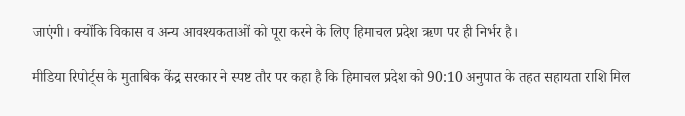जाएंगी। क्योंकि विकास व अन्य आवश्यकताओं को पूरा करने के लिए हिमाचल प्रदेश ऋण पर ही निर्भर है।

मीडिया रिपोर्ट्स के मुताबिक केंद्र सरकार ने स्पष्ट तौर पर कहा है कि हिमाचल प्रदेश को 90:10 अनुपात के तहत सहायता राशि मिल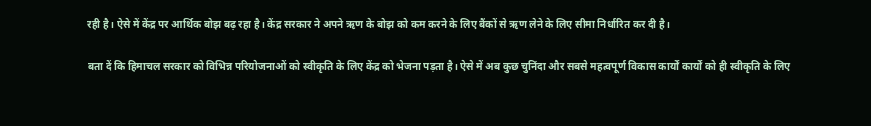रही है। ऐसे में केंद्र पर आर्थिक बोझ बढ़ रहा है। केंद्र सरकार ने अपने ऋण के बोझ को कम करने के लिए बैंकों से ऋण लेने के लिए सीमा निर्धारित कर दी है।

बता दें कि हिमाचल सरकार को विभिन्न परियोजनाओं को स्वीकृति के लिए केंद्र को भेजना पड़ता है। ऐसे में अब कुछ चुनिंदा और सबसे महत्वपूर्ण विकास कार्यों कार्यों को ही स्वीकृति के लिए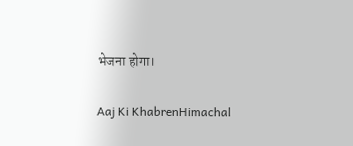भेजना होगा।

Aaj Ki KhabrenHimachal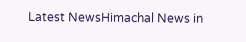Latest NewsHimachal News in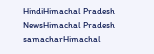HindiHimachal Pradesh NewsHimachal Pradesh samacharHimachal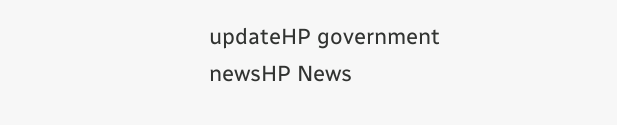updateHP government newsHP News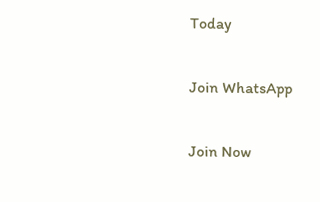Today

Join WhatsApp

Join Now